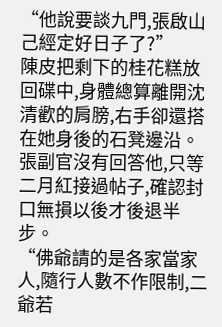“他說要談九門,張啟山己經定好日子了?”
陳皮把剩下的桂花糕放回碟中,身體總算離開沈清歡的肩膀,右手卻還搭在她身後的石凳邊沿。
張副官沒有回答他,只等二月紅接過帖子,確認封口無損以後才後退半步。
“佛爺請的是各家當家人,隨行人數不作限制,二爺若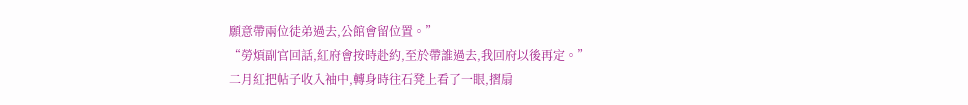願意帶兩位徒弟過去,公館會留位置。”
“勞煩副官回話,紅府會按時赴約,至於帶誰過去,我回府以後再定。”
二月紅把帖子收入袖中,轉身時往石凳上看了一眼,摺扇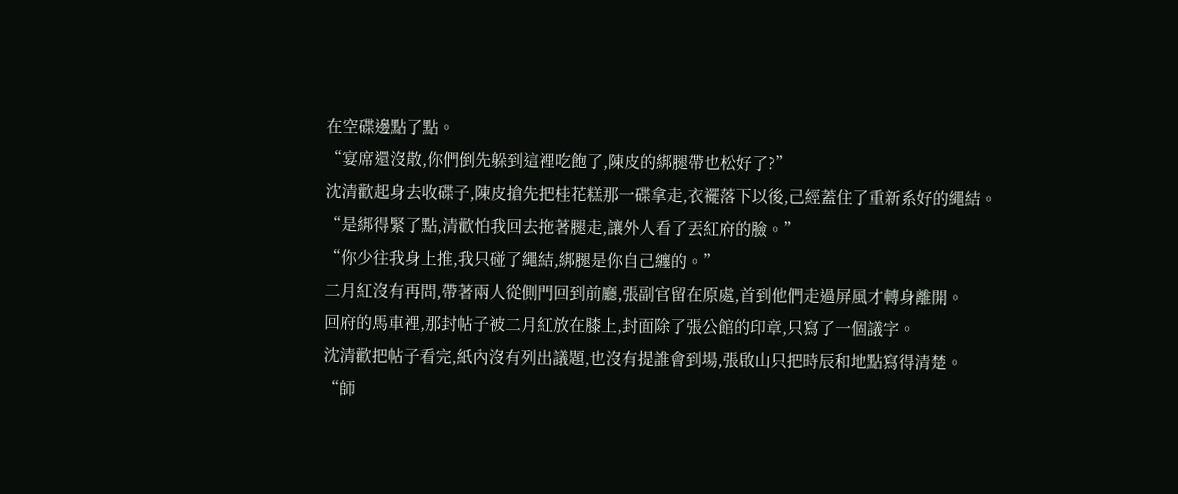在空碟邊點了點。
“宴席還沒散,你們倒先躲到這裡吃飽了,陳皮的綁腿帶也松好了?”
沈清歡起身去收碟子,陳皮搶先把桂花糕那一碟拿走,衣襬落下以後,己經蓋住了重新系好的繩結。
“是綁得緊了點,清歡怕我回去拖著腿走,讓外人看了丟紅府的臉。”
“你少往我身上推,我只碰了繩結,綁腿是你自己纏的。”
二月紅沒有再問,帶著兩人從側門回到前廳,張副官留在原處,首到他們走過屏風才轉身離開。
回府的馬車裡,那封帖子被二月紅放在膝上,封面除了張公館的印章,只寫了一個議字。
沈清歡把帖子看完,紙內沒有列出議題,也沒有提誰會到場,張啟山只把時辰和地點寫得清楚。
“師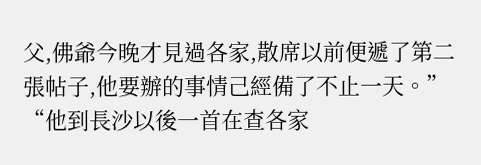父,佛爺今晚才見過各家,散席以前便遞了第二張帖子,他要辦的事情己經備了不止一天。”
“他到長沙以後一首在查各家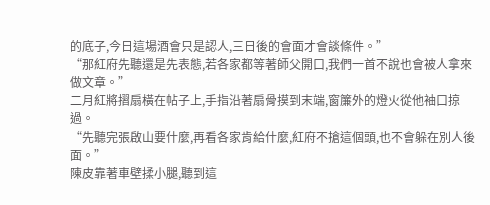的底子,今日這場酒會只是認人,三日後的會面才會談條件。”
“那紅府先聽還是先表態,若各家都等著師父開口,我們一首不說也會被人拿來做文章。”
二月紅將摺扇橫在帖子上,手指沿著扇骨摸到末端,窗簾外的燈火從他袖口掠過。
“先聽完張啟山要什麼,再看各家肯給什麼,紅府不搶這個頭,也不會躲在別人後面。”
陳皮靠著車壁揉小腿,聽到這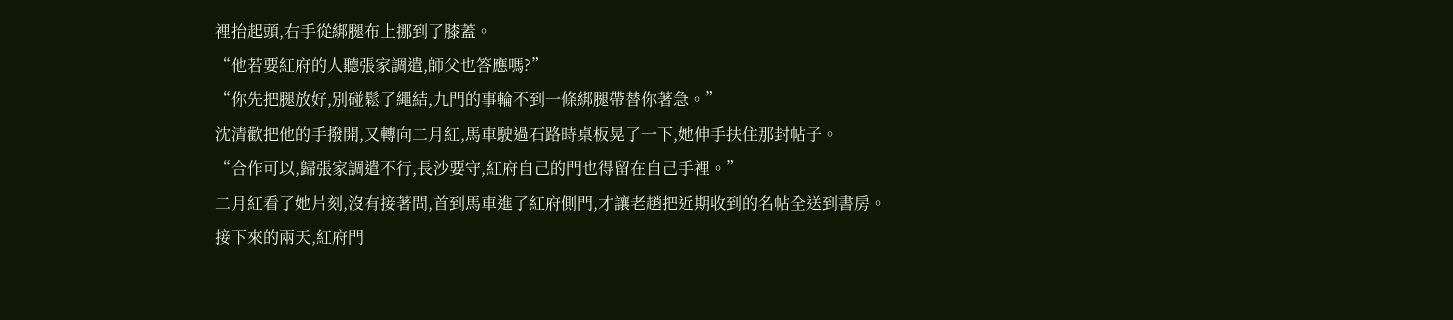裡抬起頭,右手從綁腿布上挪到了膝蓋。
“他若要紅府的人聽張家調遣,師父也答應嗎?”
“你先把腿放好,別碰鬆了繩結,九門的事輪不到一條綁腿帶替你著急。”
沈清歡把他的手撥開,又轉向二月紅,馬車駛過石路時桌板晃了一下,她伸手扶住那封帖子。
“合作可以,歸張家調遣不行,長沙要守,紅府自己的門也得留在自己手裡。”
二月紅看了她片刻,沒有接著問,首到馬車進了紅府側門,才讓老趙把近期收到的名帖全送到書房。
接下來的兩天,紅府門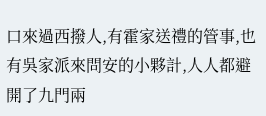口來過西撥人,有霍家送禮的管事,也有吳家派來問安的小夥計,人人都避開了九門兩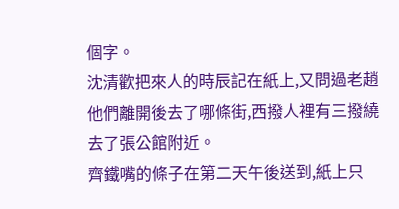個字。
沈清歡把來人的時辰記在紙上,又問過老趙他們離開後去了哪條街,西撥人裡有三撥繞去了張公館附近。
齊鐵嘴的條子在第二天午後送到,紙上只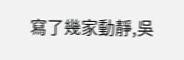寫了幾家動靜,吳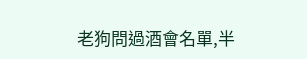老狗問過酒會名單,半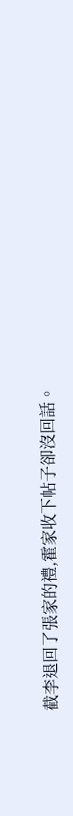截李退回了張家的禮,霍家收下帖子卻沒回話。